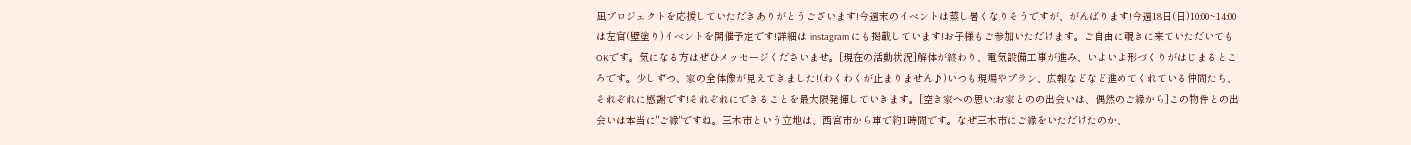凪プロジェクトを応援していただきありがとうございます!今週末のイベントは蒸し暑くなりそうですが、がんばります!今週18日(日)10:00~14:00は左官(壁塗り)イベントを開催予定です!詳細は instagram にも掲載しています!お子様もご参加いただけます。ご自由に覗きに来ていただいてもOKです。気になる方はぜひメッセージくださいませ。[現在の活動状況]解体が終わり、電気設備工事が進み、いよいよ形づくりがはじまるところです。少しずつ、家の全体像が見えてきました!(わくわくが止まりません♪)いつも現場やプラン、広報などなど進めてくれている仲間たち、それぞれに感謝です!それぞれにできることを最大限発揮していきます。[空き家への思い:お家とのの出会いは、偶然のご縁から]この物件との出会いは本当に"ご縁"ですね。三木市という立地は、西宮市から車で約1時間です。なぜ三木市にご縁をいただけたのか、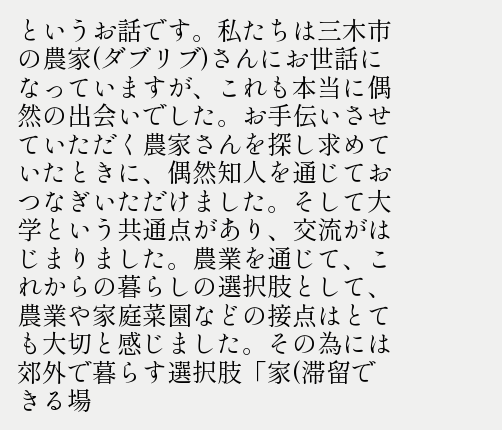というお話です。私たちは三木市の農家(ダブリブ)さんにお世話になっていますが、これも本当に偶然の出会いでした。お手伝いさせていただく農家さんを探し求めていたときに、偶然知人を通じておつなぎいただけました。そして大学という共通点があり、交流がはじまりました。農業を通じて、これからの暮らしの選択肢として、農業や家庭菜園などの接点はとても大切と感じました。その為には郊外で暮らす選択肢「家(滞留できる場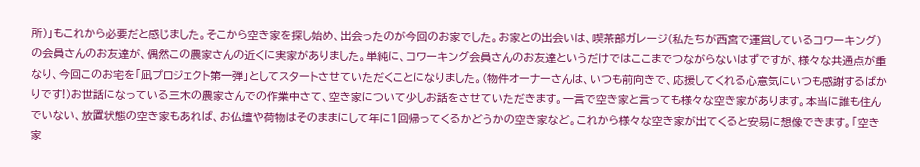所)」もこれから必要だと感じました。そこから空き家を探し始め、出会ったのが今回のお家でした。お家との出会いは、喫茶部ガレージ(私たちが西宮で運営しているコワーキング)の会員さんのお友達が、偶然この農家さんの近くに実家がありました。単純に、コワーキング会員さんのお友達というだけではここまでつながらないはずですが、様々な共通点が重なり、今回このお宅を「凪プロジェクト第一弾」としてスタートさせていただくことになりました。(物件オーナーさんは、いつも前向きで、応援してくれる心意気にいつも感謝するばかりです!)お世話になっている三木の農家さんでの作業中さて、空き家について少しお話をさせていただきます。一言で空き家と言っても様々な空き家があります。本当に誰も住んでいない、放置状態の空き家もあれば、お仏壇や荷物はそのままにして年に1回帰ってくるかどうかの空き家など。これから様々な空き家が出てくると安易に想像できます。「空き家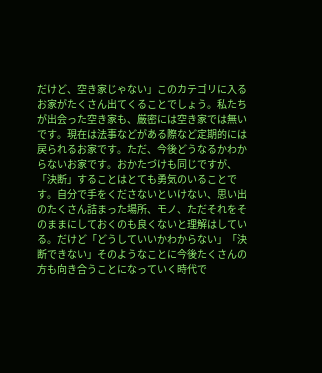だけど、空き家じゃない」このカテゴリに入るお家がたくさん出てくることでしょう。私たちが出会った空き家も、厳密には空き家では無いです。現在は法事などがある際など定期的には戻られるお家です。ただ、今後どうなるかわからないお家です。おかたづけも同じですが、「決断」することはとても勇気のいることです。自分で手をくださないといけない、思い出のたくさん詰まった場所、モノ、ただそれをそのままにしておくのも良くないと理解はしている。だけど「どうしていいかわからない」「決断できない」そのようなことに今後たくさんの方も向き合うことになっていく時代で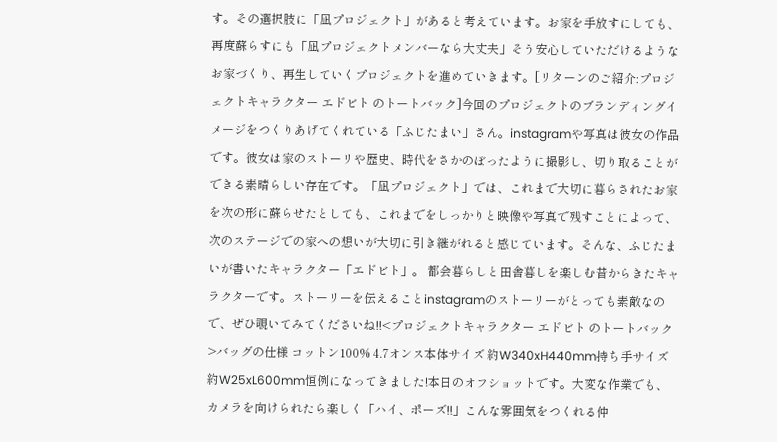す。その選択肢に「凪プロジェクト」があると考えています。お家を手放すにしても、再度蘇らすにも「凪プロジェクトメンバーなら大丈夫」そう安心していただけるようなお家づくり、再生していくプロジェクトを進めていきます。[リターンのご紹介:プロジェクトキャラクター エドビト のトートバック]今回のプロジェクトのブランディングイメージをつくりあげてくれている「ふじたまい」さん。instagramや写真は彼女の作品です。彼女は家のストーリや歴史、時代をさかのぼったように撮影し、切り取ることができる素晴らしい存在です。「凪プロジェクト」では、これまで大切に暮らされたお家を次の形に蘇らせたとしても、これまでをしっかりと映像や写真で残すことによって、次のステージでの家への想いが大切に引き継がれると感じています。そんな、ふじたまいが書いたキャラクター「エドビト」。 都会暮らしと田舎暮しを楽しむ昔からきたキャラクターです。ストーリーを伝えることinstagramのストーリーがとっても素敵なので、ぜひ覗いてみてくださいね!!<プロジェクトキャラクター エドビト のトートバック>バッグの仕様 コットン100% 4.7オンス本体サイズ 約W340xH440mm持ち手サイズ 約W25xL600mm恒例になってきました!本日のオフショットです。大変な作業でも、カメラを向けられたら楽しく「ハイ、ポーズ!!」こんな雰囲気をつくれる仲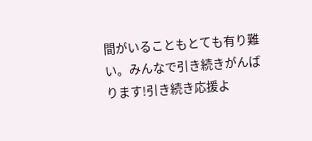間がいることもとても有り難い。みんなで引き続きがんばります!引き続き応援よ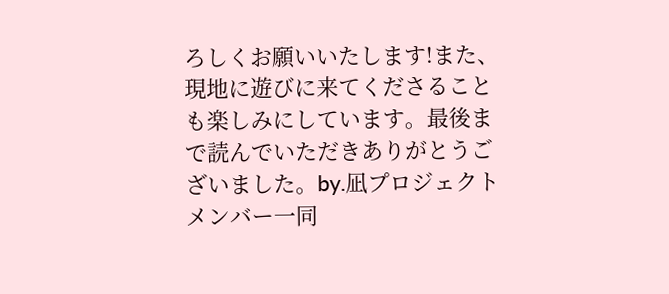ろしくお願いいたします!また、現地に遊びに来てくださることも楽しみにしています。最後まで読んでいただきありがとうございました。by.凪プロジェクトメンバー一同